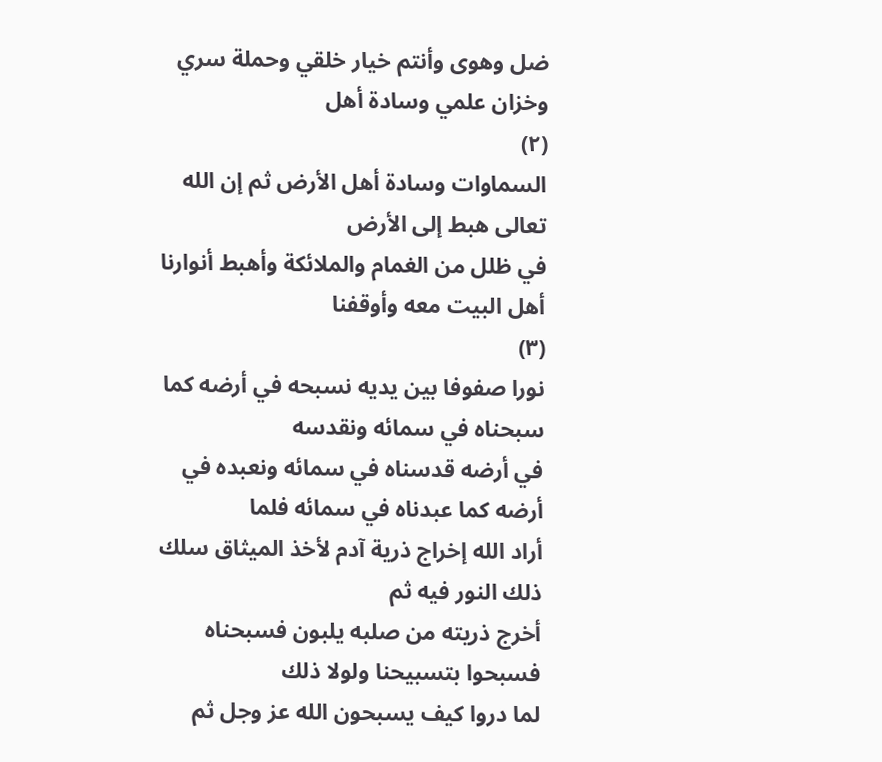ضل وهوى وأنتم خيار خلقي وحملة سري وخزان علمي وسادة أهل
(۲)
السماوات وسادة أهل الأرض ثم إن الله تعالى هبط إلى الأرض
في ظلل من الغمام والملائكة وأهبط أنوارنا أهل البيت معه وأوقفنا
(۳)
نورا صفوفا بين يديه نسبحه في أرضه كما سبحناه في سمائه ونقدسه
في أرضه قدسناه في سمائه ونعبده في أرضه كما عبدناه في سمائه فلما
أراد الله إخراج ذرية آدم لأخذ الميثاق سلك ذلك النور فيه ثم
أخرج ذريته من صلبه يلبون فسبحناه فسبحوا بتسبيحنا ولولا ذلك
لما دروا كيف يسبحون الله عز وجل ثم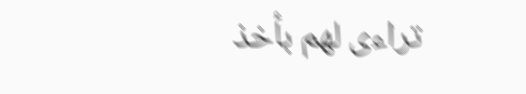تراءى لهم بأخذ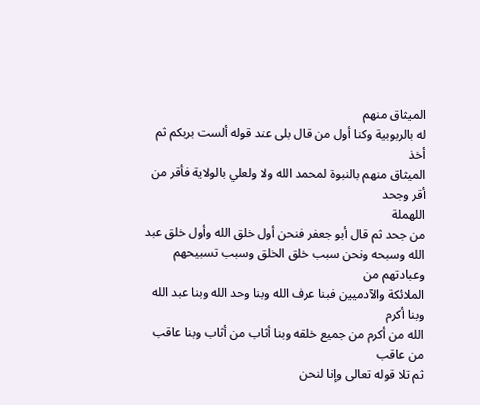الميثاق منهم
له بالربوبية وكنا أول من قال بلى عند قوله ألست بربكم ثم أخذ
الميثاق منهم بالنبوة لمحمد الله ولا ولعلي بالولاية فأقر من أقر وجحد
اللهملة
من جحد ثم قال أبو جعفر فنحن أول خلق الله وأول خلق عبد
الله وسبحه ونحن سبب خلق الخلق وسبب تسبيحهم وعبادتهم من
الملائكة والآدميين فبنا عرف الله وبنا وحد الله وبنا عبد الله وبنا أكرم
الله من أكرم من جميع خلقه وبنا أثاب من أثاب وبنا عاقب من عاقب
ثم تلا قوله تعالى وإنا لنحن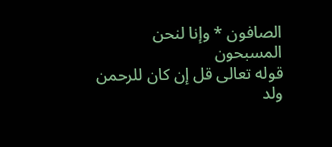الصافون * وإنا لنحن المسبحون
قوله تعالى قل إن كان للرحمن ولد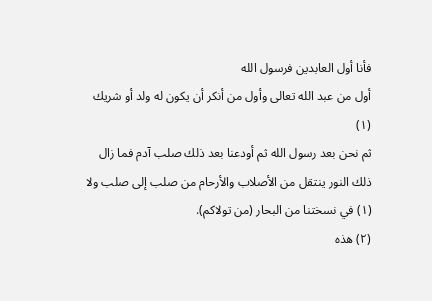فأنا أول العابدين فرسول الله
أول من عبد الله تعالى وأول من أنكر أن يكون له ولد أو شريك
(۱)
ثم نحن بعد رسول الله ثم أودعنا بعد ذلك صلب آدم فما زال
ذلك النور ينتقل من الأصلاب والأرحام من صلب إلى صلب ولا
(۱) في نسختنا من البحار (من تولاكم).
(۲) هذه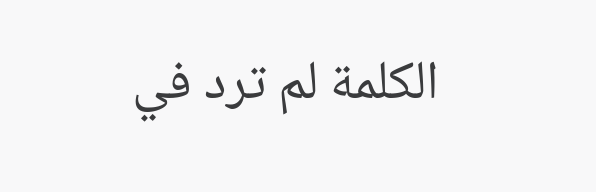الكلمة لم ترد في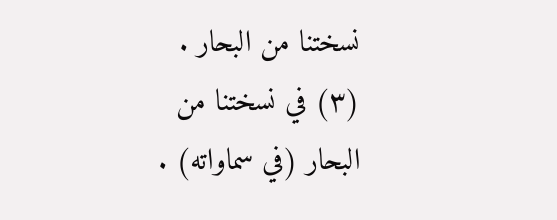نسختنا من البحار .
(۳) في نسختنا من البحار (في سماواته) .